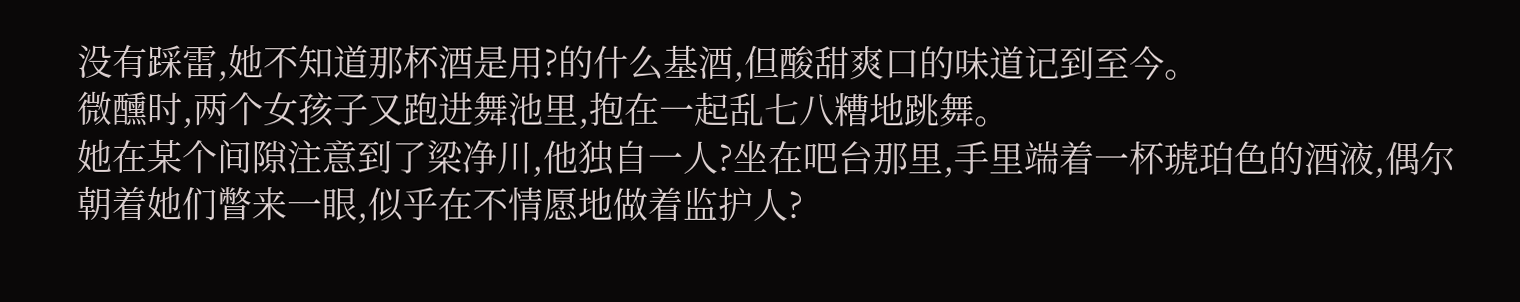没有踩雷,她不知道那杯酒是用?的什么基酒,但酸甜爽口的味道记到至今。
微醺时,两个女孩子又跑进舞池里,抱在一起乱七八糟地跳舞。
她在某个间隙注意到了梁净川,他独自一人?坐在吧台那里,手里端着一杯琥珀色的酒液,偶尔朝着她们瞥来一眼,似乎在不情愿地做着监护人?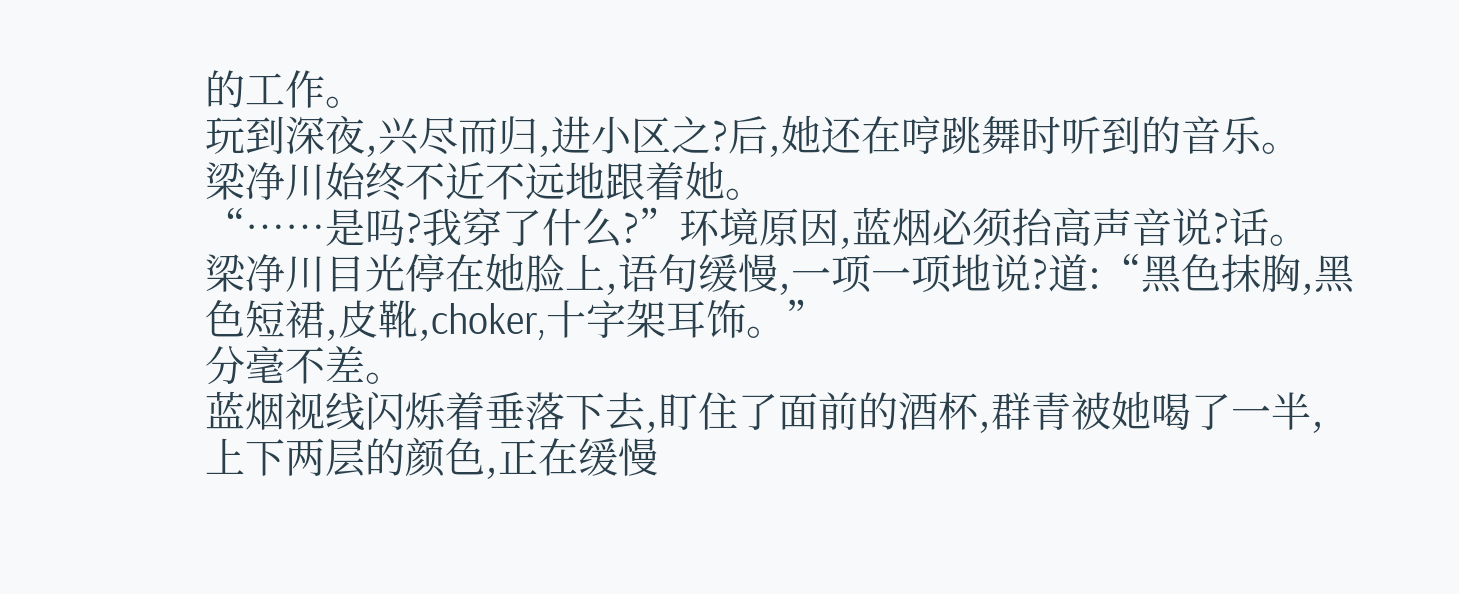的工作。
玩到深夜,兴尽而归,进小区之?后,她还在哼跳舞时听到的音乐。
梁净川始终不近不远地跟着她。
“……是吗?我穿了什么?”环境原因,蓝烟必须抬高声音说?话。
梁净川目光停在她脸上,语句缓慢,一项一项地说?道:“黑色抹胸,黑色短裙,皮靴,choker,十字架耳饰。”
分毫不差。
蓝烟视线闪烁着垂落下去,盯住了面前的酒杯,群青被她喝了一半,上下两层的颜色,正在缓慢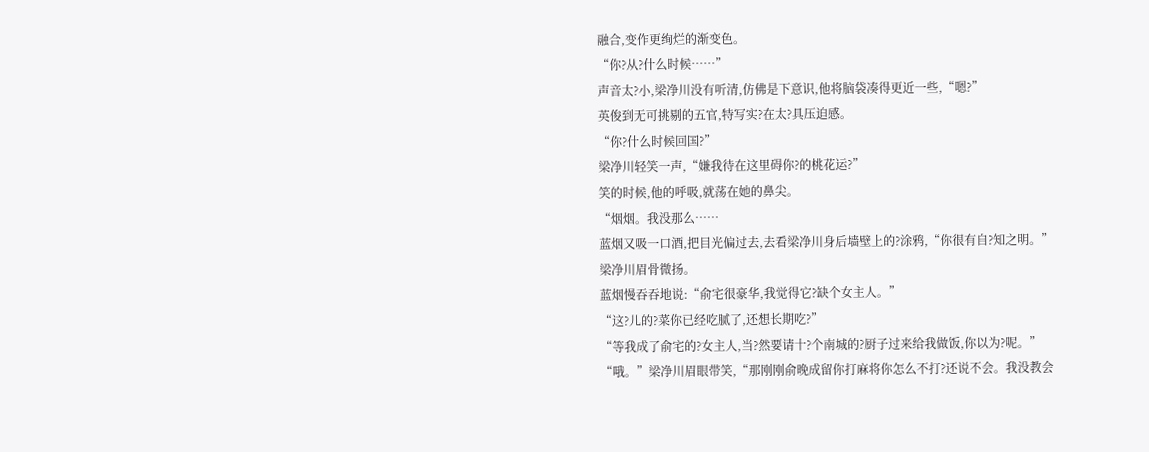融合,变作更绚烂的渐变色。
“你?从?什么时候……”
声音太?小,梁净川没有听清,仿佛是下意识,他将脑袋凑得更近一些,“嗯?”
英俊到无可挑剔的五官,特写实?在太?具压迫感。
“你?什么时候回国?”
梁净川轻笑一声,“嫌我待在这里碍你?的桃花运?”
笑的时候,他的呼吸,就荡在她的鼻尖。
“烟烟。我没那么……
蓝烟又吸一口酒,把目光偏过去,去看梁净川身后墙壁上的?涂鸦,“你很有自?知之明。”
梁净川眉骨微扬。
蓝烟慢吞吞地说:“俞宅很豪华,我觉得它?缺个女主人。”
“这?儿的?菜你已经吃腻了,还想长期吃?”
“等我成了俞宅的?女主人,当?然要请十?个南城的?厨子过来给我做饭,你以为?呢。”
“哦。”梁净川眉眼带笑,“那刚刚俞晚成留你打麻将你怎么不打?还说不会。我没教会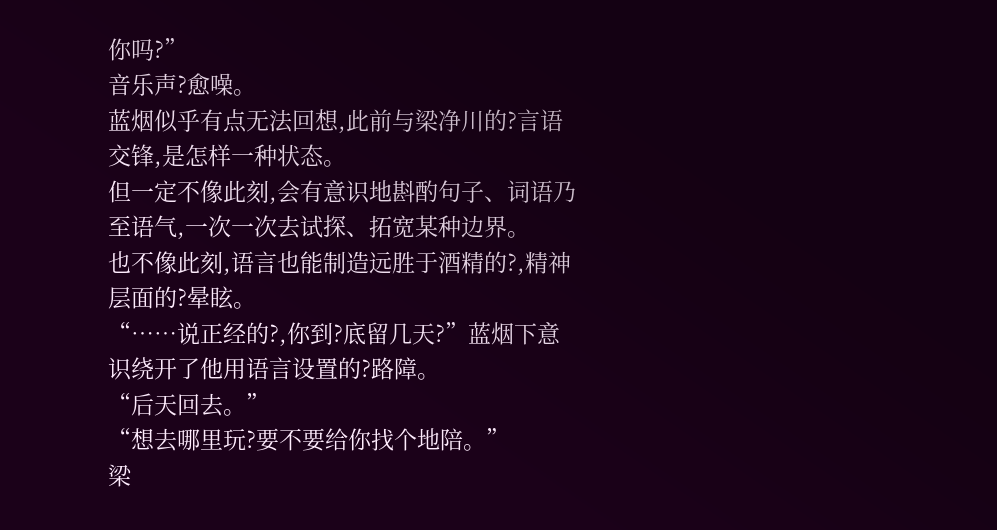你吗?”
音乐声?愈噪。
蓝烟似乎有点无法回想,此前与梁净川的?言语交锋,是怎样一种状态。
但一定不像此刻,会有意识地斟酌句子、词语乃至语气,一次一次去试探、拓宽某种边界。
也不像此刻,语言也能制造远胜于酒精的?,精神层面的?晕眩。
“……说正经的?,你到?底留几天?”蓝烟下意识绕开了他用语言设置的?路障。
“后天回去。”
“想去哪里玩?要不要给你找个地陪。”
梁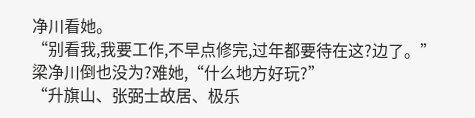净川看她。
“别看我,我要工作,不早点修完,过年都要待在这?边了。”
梁净川倒也没为?难她,“什么地方好玩?”
“升旗山、张弼士故居、极乐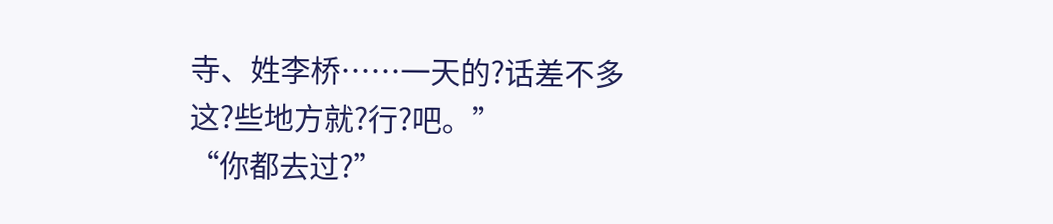寺、姓李桥……一天的?话差不多这?些地方就?行?吧。”
“你都去过?”